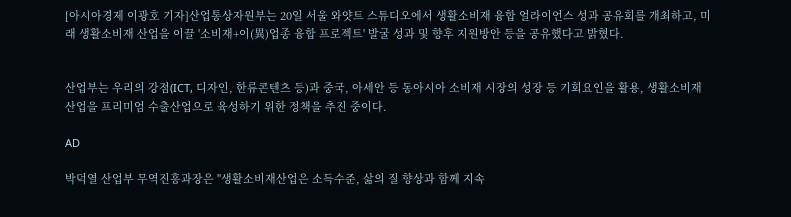[아시아경제 이광호 기자]산업통상자원부는 20일 서울 와얏트 스튜디오에서 생활소비재 융합 얼라이언스 성과 공유회를 개최하고, 미래 생활소비재 산업을 이끌 '소비재+이(異)업종 융합 프로젝트' 발굴 성과 및 향후 지원방안 등을 공유했다고 밝혔다.


산업부는 우리의 강점(ICT, 디자인, 한류콘텐츠 등)과 중국, 아세안 등 동아시아 소비재 시장의 성장 등 기회요인을 활용, 생활소비재산업을 프리미엄 수출산업으로 육성하기 위한 정책을 추진 중이다.

AD

박덕열 산업부 무역진흥과장은 "생활소비재산업은 소득수준, 삶의 질 향상과 함께 지속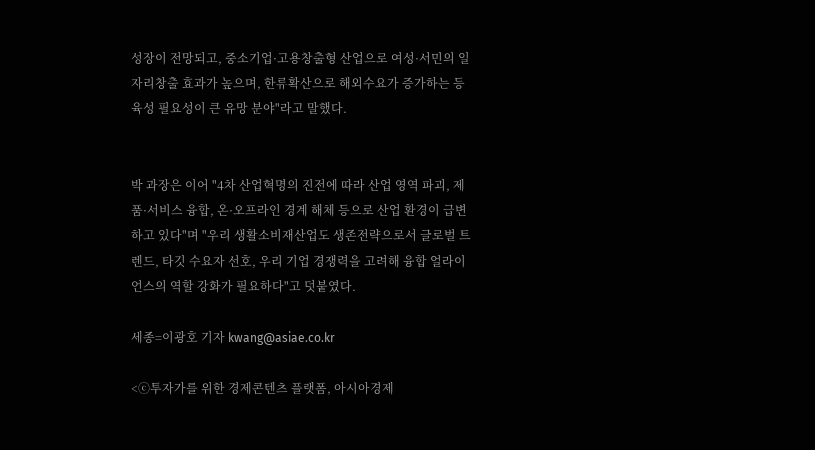성장이 전망되고, 중소기업·고용창출형 산업으로 여성·서민의 일자리창출 효과가 높으며, 한류확산으로 해외수요가 증가하는 등 육성 필요성이 큰 유망 분야"라고 말했다.


박 과장은 이어 "4차 산업혁명의 진전에 따라 산업 영역 파괴, 제품·서비스 융합, 온·오프라인 경계 해체 등으로 산업 환경이 급변하고 있다"며 "우리 생활소비재산업도 생존전략으로서 글로벌 트렌드, 타깃 수요자 선호, 우리 기업 경쟁력을 고려해 융합 얼라이언스의 역할 강화가 필요하다"고 덧붙였다.

세종=이광호 기자 kwang@asiae.co.kr

<ⓒ투자가를 위한 경제콘텐츠 플랫폼, 아시아경제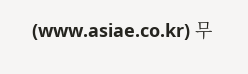(www.asiae.co.kr) 무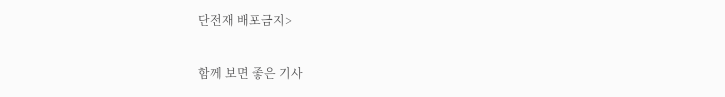단전재 배포금지>

함께 보면 좋은 기사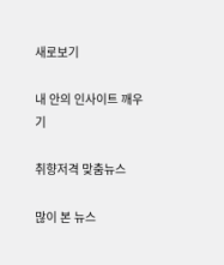새로보기

내 안의 인사이트 깨우기

취향저격 맞춤뉴스

많이 본 뉴스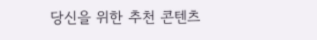당신을 위한 추천 콘텐츠